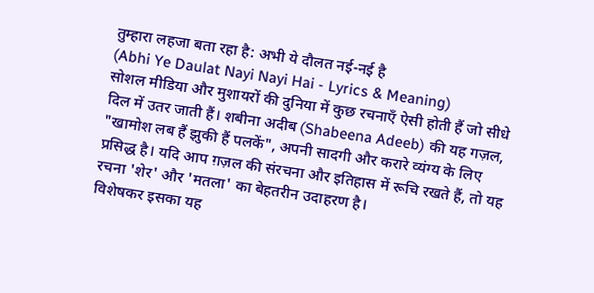तुम्हारा लहजा बता रहा है: अभी ये दौलत नई-नई है
(Abhi Ye Daulat Nayi Nayi Hai - Lyrics & Meaning)
सोशल मीडिया और मुशायरों की दुनिया में कुछ रचनाएँ ऐसी होती हैं जो सीधे दिल में उतर जाती हैं। शबीना अदीब (Shabeena Adeeb) की यह गज़ल, "खामोश लब हैं झुकी हैं पलकें", अपनी सादगी और करारे व्यंग्य के लिए प्रसिद्ध है। यदि आप ग़ज़ल की संरचना और इतिहास में रूचि रखते हैं, तो यह रचना 'शेर' और 'मतला' का बेहतरीन उदाहरण है।
विशेषकर इसका यह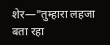शेर—"तुम्हारा लहजा बता रहा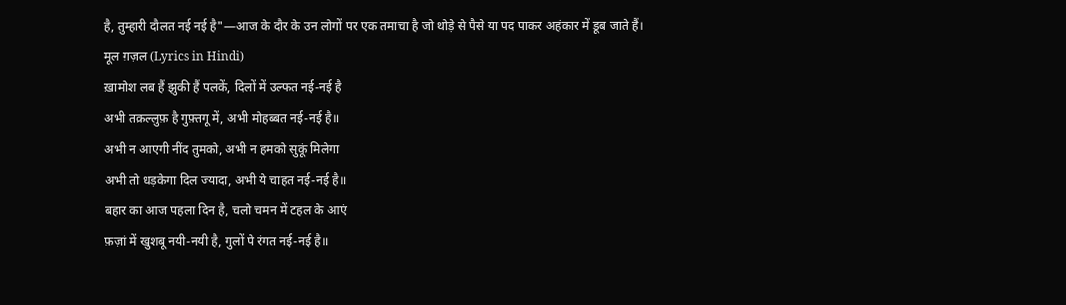है, तुम्हारी दौलत नई नई है"—आज के दौर के उन लोगों पर एक तमाचा है जो थोड़े से पैसे या पद पाकर अहंकार में डूब जाते हैं।
मूल ग़ज़ल (Lyrics in Hindi)
ख़ामोश लब हैं झुकी हैं पलकें, दिलों में उल्फत नई-नई है
अभी तक़ल्लुफ़ है गुफ़्तगू में, अभी मोहब्बत नई-नई है॥
अभी न आएगी नींद तुमको, अभी न हमको सुकूं मिलेगा
अभी तो धड़केगा दिल ज्यादा, अभी ये चाहत नई-नई है॥
बहार का आज पहला दिन है, चलो चमन में टहल के आएं
फ़ज़ां में खुशबू नयी-नयी है, गुलों पे रंगत नई-नई है॥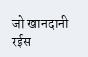जो खानदानी रईस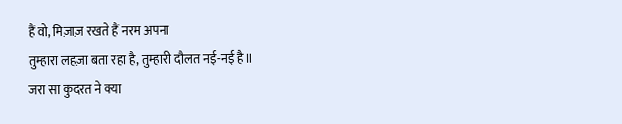हैं वो, मिज़ाज़ रखते हैं नरम अपना
तुम्हारा लहज़ा बता रहा है, तुम्हारी दौलत नई-नई है॥
जरा सा कुदरत ने क्या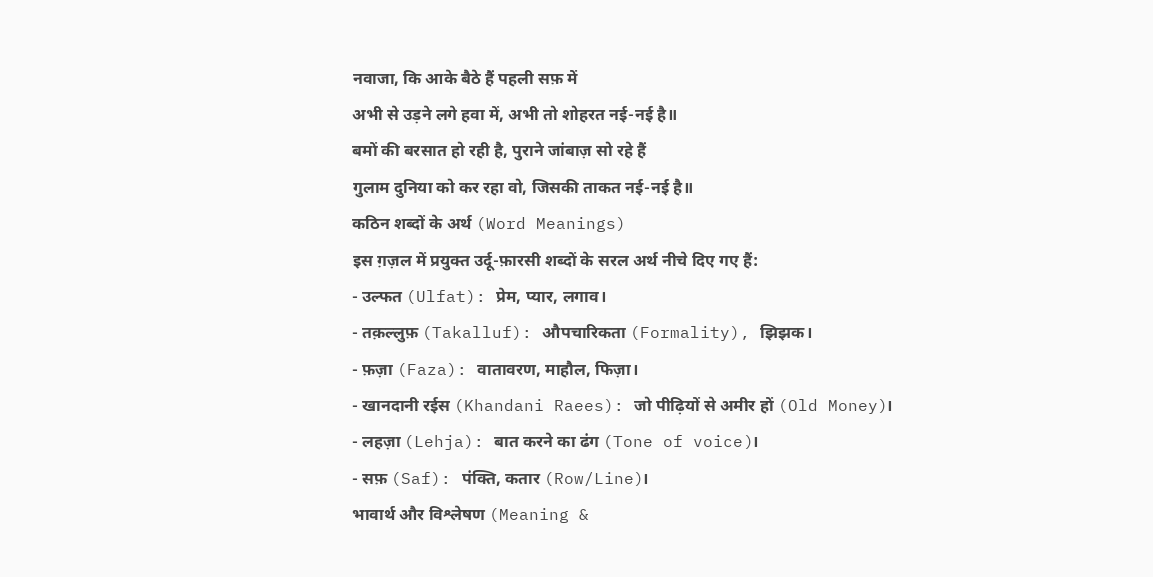नवाजा, कि आके बैठे हैं पहली सफ़ में
अभी से उड़ने लगे हवा में, अभी तो शोहरत नई-नई है॥
बमों की बरसात हो रही है, पुराने जांबाज़ सो रहे हैं
गुलाम दुनिया को कर रहा वो, जिसकी ताकत नई-नई है॥
कठिन शब्दों के अर्थ (Word Meanings)
इस ग़ज़ल में प्रयुक्त उर्दू-फ़ारसी शब्दों के सरल अर्थ नीचे दिए गए हैं:
- उल्फत (Ulfat): प्रेम, प्यार, लगाव।
- तक़ल्लुफ़ (Takalluf): औपचारिकता (Formality), झिझक।
- फ़ज़ा (Faza): वातावरण, माहौल, फिज़ा।
- खानदानी रईस (Khandani Raees): जो पीढ़ियों से अमीर हों (Old Money)।
- लहज़ा (Lehja): बात करने का ढंग (Tone of voice)।
- सफ़ (Saf): पंक्ति, कतार (Row/Line)।
भावार्थ और विश्लेषण (Meaning &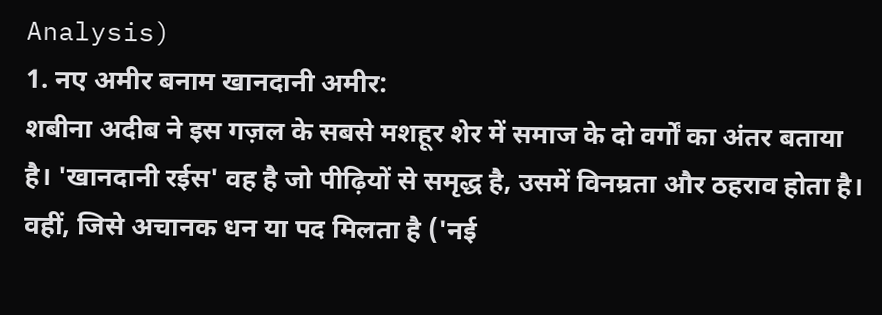Analysis)
1. नए अमीर बनाम खानदानी अमीर:
शबीना अदीब ने इस गज़ल के सबसे मशहूर शेर में समाज के दो वर्गों का अंतर बताया है। 'खानदानी रईस' वह है जो पीढ़ियों से समृद्ध है, उसमें विनम्रता और ठहराव होता है। वहीं, जिसे अचानक धन या पद मिलता है ('नई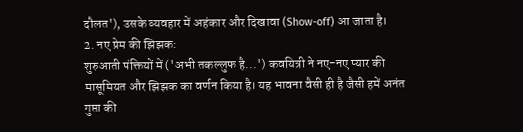दौलत'), उसके व्यवहार में अहंकार और दिखावा (Show-off) आ जाता है।
2. नए प्रेम की झिझक:
शुरुआती पंक्तियों में ('अभी तकल्लुफ है...') कवयित्री ने नए-नए प्यार की मासूमियत और झिझक का वर्णन किया है। यह भावना वैसी ही है जैसी हमें अनंत गुप्ता की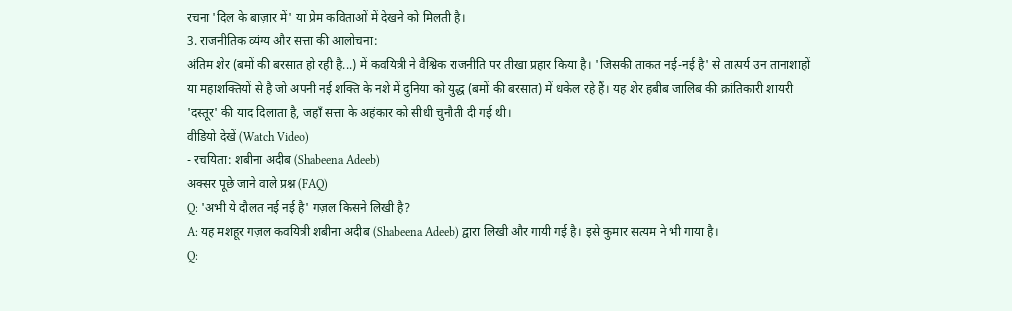रचना 'दिल के बाज़ार में' या प्रेम कविताओं में देखने को मिलती है।
3. राजनीतिक व्यंग्य और सत्ता की आलोचना:
अंतिम शेर (बमों की बरसात हो रही है...) में कवयित्री ने वैश्विक राजनीति पर तीखा प्रहार किया है। 'जिसकी ताकत नई-नई है' से तात्पर्य उन तानाशाहों या महाशक्तियों से है जो अपनी नई शक्ति के नशे में दुनिया को युद्ध (बमों की बरसात) में धकेल रहे हैं। यह शेर हबीब जालिब की क्रांतिकारी शायरी 'दस्तूर' की याद दिलाता है, जहाँ सत्ता के अहंकार को सीधी चुनौती दी गई थी।
वीडियो देखें (Watch Video)
- रचयिता: शबीना अदीब (Shabeena Adeeb)
अक्सर पूछे जाने वाले प्रश्न (FAQ)
Q: 'अभी ये दौलत नई नई है' गज़ल किसने लिखी है?
A: यह मशहूर गज़ल कवयित्री शबीना अदीब (Shabeena Adeeb) द्वारा लिखी और गायी गई है। इसे कुमार सत्यम ने भी गाया है।
Q: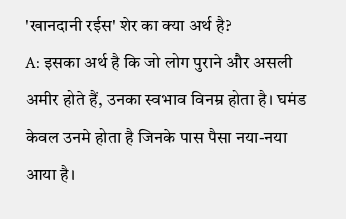'खानदानी रईस' शेर का क्या अर्थ है?
A: इसका अर्थ है कि जो लोग पुराने और असली अमीर होते हैं, उनका स्वभाव विनम्र होता है। घमंड केवल उनमे होता है जिनके पास पैसा नया-नया आया है।